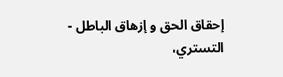إحقاق الحق و إزهاق الباطل - التستري،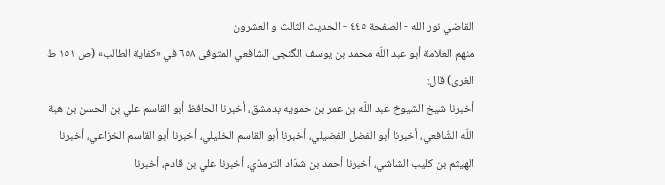القاضي نور الله - الصفحة ٤٤٥ - الحديث الثالث و العشرون
منهم العلامة أبو عبد اللّه محمد بن يوسف الگنجى الشافعي المتوفى ٦٥٨ في «كفاية الطالب» (ص ١٥١ ط الغرى) قال:
أخبرنا شيخ الشيوخ عبد اللّه بن عمر بن حمويه بدمشق، أخبرنا الحافظ أبو القاسم علي بن الحسن بن هبة اللّه الشّافعي، أخبرنا أبو الفضل الفضيلي، أخبرنا أبو القاسم الخليلي، أخبرنا أبو القاسم الخزاعي، أخبرنا الهيثم بن كليب الشاشي، أخبرنا أحمد بن شدّاد الترمذي، أخبرنا علي بن قادم، أخبرنا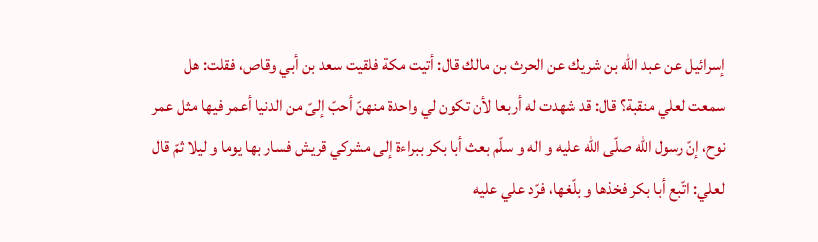إسرائيل عن عبد اللّه بن شريك عن الحرث بن مالك قال: أتيت مكة فلقيت سعد بن أبي وقاص، فقلت: هل سمعت لعلي منقبة؟ قال: قد شهدت له أربعا لأن تكون لي واحدة منهنّ أحبّ إلىّ من الدنيا أعمر فيها مثل عمر نوح، إنّ رسول اللّه صلّى اللّه عليه و اله و سلّم بعث أبا بكر ببراءة إلى مشركي قريش فسار بها يوما و ليلا ثمّ قال لعلي: اتّبع أبا بكر فخذها و بلّغها، فرّد علي عليه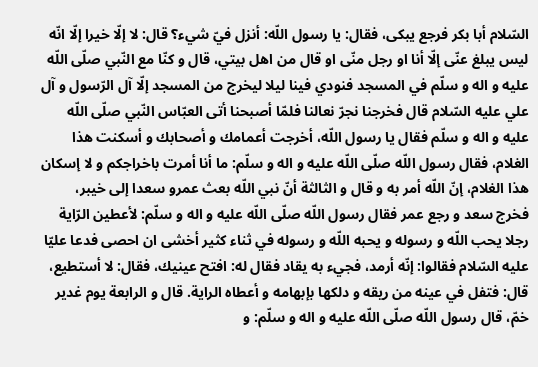السّلام أبا بكر فرجع يبكى، فقال: يا رسول اللّه: أنزل فيّ شيء؟ قال: لا إلّا خيرا إلّا انّه ليس يبلغ عنّى إلّا أنا او رجل منّى او قال من اهل بيتي، قال و كنّا مع النّبي صلّى اللّه عليه و اله و سلّم في المسجد فنودي فينا ليلا ليخرج من المسجد إلّا آل الرّسول و آل علي عليه السّلام قال فخرجنا نجرّ نعالنا فلمّا أصبحنا أتى العبّاس النّبي صلّى اللّه عليه و اله و سلّم فقال يا رسول اللّه، أخرجت أعمامك و أصحابك و أسكنت هذا الغلام، فقال رسول اللّه صلّى اللّه عليه و اله و سلّم: ما أنا أمرت باخراجكم و لا إسكان هذا الغلام، إنّ اللّه أمر به و قال و الثالثة أنّ نبي اللّه بعث عمرو سعدا إلى خيبر، فخرج سعد و رجع عمر فقال رسول اللّه صلّى اللّه عليه و اله و سلّم: لأعطين الرّاية رجلا يحب اللّه و رسوله و يحبه اللّه و رسوله في ثناء كثير أخشى ان احصى فدعا عليّا عليه السّلام فقالوا: إنّه أرمد، فجيء به يقاد فقال له: افتح عينيك، فقال: لا أستطيع، قال: فتفل في عينه من ريقه و دلكها بإبهامه و أعطاه الراية. قال و الرابعة يوم غدير خمّ، قال رسول اللّه صلّى اللّه عليه و اله و سلّم: و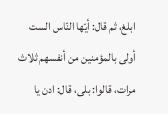ابلغ، ثم قال: أيّها النّاس الست أولى بالمؤمنين من أنفسهم ثلاث مرات، قالوا: بلى، قال: ادن يا